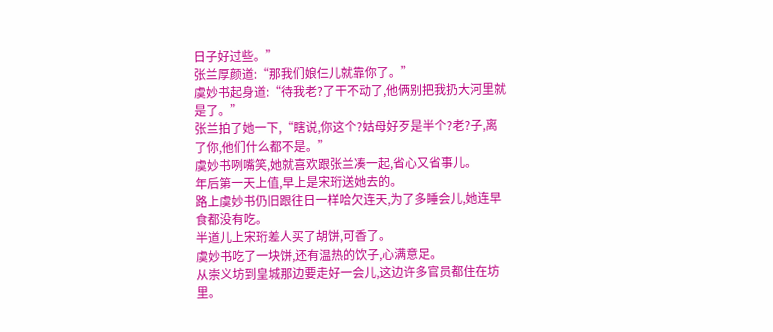日子好过些。”
张兰厚颜道:“那我们娘仨儿就靠你了。”
虞妙书起身道:“待我老?了干不动了,他俩别把我扔大河里就是了。”
张兰拍了她一下,“瞎说,你这个?姑母好歹是半个?老?子,离了你,他们什么都不是。”
虞妙书咧嘴笑,她就喜欢跟张兰凑一起,省心又省事儿。
年后第一天上值,早上是宋珩送她去的。
路上虞妙书仍旧跟往日一样哈欠连天,为了多睡会儿,她连早食都没有吃。
半道儿上宋珩差人买了胡饼,可香了。
虞妙书吃了一块饼,还有温热的饮子,心满意足。
从崇义坊到皇城那边要走好一会儿,这边许多官员都住在坊里。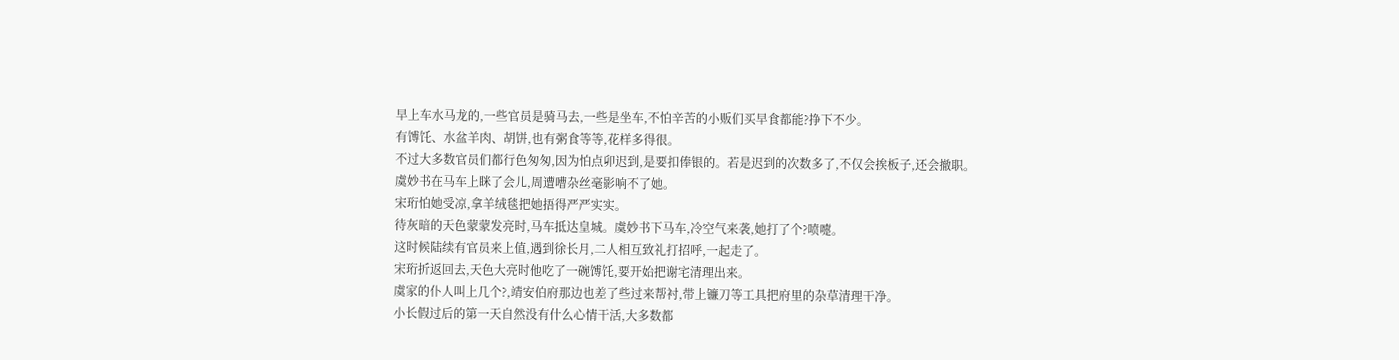早上车水马龙的,一些官员是骑马去,一些是坐车,不怕辛苦的小贩们买早食都能?挣下不少。
有馎饦、水盆羊肉、胡饼,也有粥食等等,花样多得很。
不过大多数官员们都行色匆匆,因为怕点卯迟到,是要扣俸银的。若是迟到的次数多了,不仅会挨板子,还会撤职。
虞妙书在马车上眯了会儿,周遭嘈杂丝毫影响不了她。
宋珩怕她受凉,拿羊绒毯把她捂得严严实实。
待灰暗的天色蒙蒙发亮时,马车抵达皇城。虞妙书下马车,冷空气来袭,她打了个?喷嚏。
这时候陆续有官员来上值,遇到徐长月,二人相互致礼打招呼,一起走了。
宋珩折返回去,天色大亮时他吃了一碗馎饦,要开始把谢宅清理出来。
虞家的仆人叫上几个?,靖安伯府那边也差了些过来帮衬,带上镰刀等工具把府里的杂草清理干净。
小长假过后的第一天自然没有什么心情干活,大多数都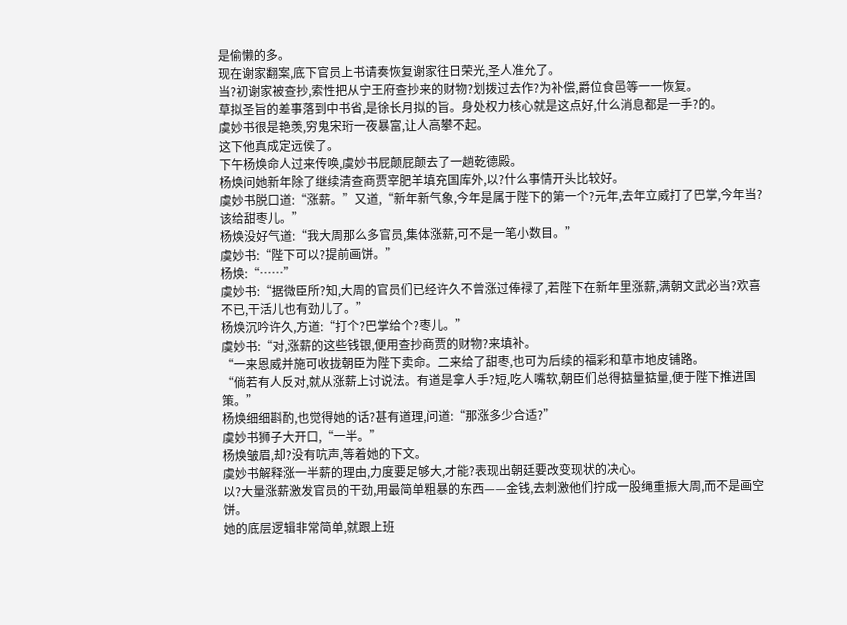是偷懒的多。
现在谢家翻案,底下官员上书请奏恢复谢家往日荣光,圣人准允了。
当?初谢家被查抄,索性把从宁王府查抄来的财物?划拨过去作?为补偿,爵位食邑等一一恢复。
草拟圣旨的差事落到中书省,是徐长月拟的旨。身处权力核心就是这点好,什么消息都是一手?的。
虞妙书很是艳羡,穷鬼宋珩一夜暴富,让人高攀不起。
这下他真成定远侯了。
下午杨焕命人过来传唤,虞妙书屁颠屁颠去了一趟乾德殿。
杨焕问她新年除了继续清查商贾宰肥羊填充国库外,以?什么事情开头比较好。
虞妙书脱口道:“涨薪。”又道,“新年新气象,今年是属于陛下的第一个?元年,去年立威打了巴掌,今年当?该给甜枣儿。”
杨焕没好气道:“我大周那么多官员,集体涨薪,可不是一笔小数目。”
虞妙书:“陛下可以?提前画饼。”
杨焕:“……”
虞妙书:“据微臣所?知,大周的官员们已经许久不曾涨过俸禄了,若陛下在新年里涨薪,满朝文武必当?欢喜不已,干活儿也有劲儿了。”
杨焕沉吟许久,方道:“打个?巴掌给个?枣儿。”
虞妙书:“对,涨薪的这些钱银,便用查抄商贾的财物?来填补。
“一来恩威并施可收拢朝臣为陛下卖命。二来给了甜枣,也可为后续的福彩和草市地皮铺路。
“倘若有人反对,就从涨薪上讨说法。有道是拿人手?短,吃人嘴软,朝臣们总得掂量掂量,便于陛下推进国策。”
杨焕细细斟酌,也觉得她的话?甚有道理,问道:“那涨多少合适?”
虞妙书狮子大开口,“一半。”
杨焕皱眉,却?没有吭声,等着她的下文。
虞妙书解释涨一半薪的理由,力度要足够大,才能?表现出朝廷要改变现状的决心。
以?大量涨薪激发官员的干劲,用最简单粗暴的东西——金钱,去刺激他们拧成一股绳重振大周,而不是画空饼。
她的底层逻辑非常简单,就跟上班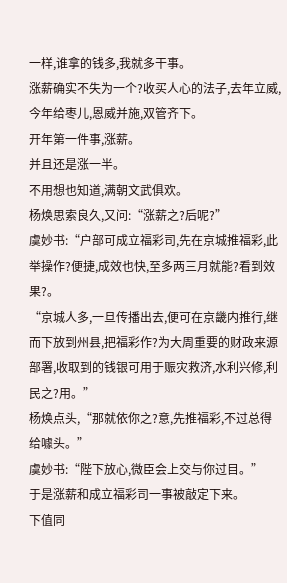一样,谁拿的钱多,我就多干事。
涨薪确实不失为一个?收买人心的法子,去年立威,今年给枣儿,恩威并施,双管齐下。
开年第一件事,涨薪。
并且还是涨一半。
不用想也知道,满朝文武俱欢。
杨焕思索良久,又问:“涨薪之?后呢?”
虞妙书:“户部可成立福彩司,先在京城推福彩,此举操作?便捷,成效也快,至多两三月就能?看到效果?。
“京城人多,一旦传播出去,便可在京畿内推行,继而下放到州县,把福彩作?为大周重要的财政来源部署,收取到的钱银可用于赈灾救济,水利兴修,利民之?用。”
杨焕点头,“那就依你之?意,先推福彩,不过总得给噱头。”
虞妙书:“陛下放心,微臣会上交与你过目。”
于是涨薪和成立福彩司一事被敲定下来。
下值同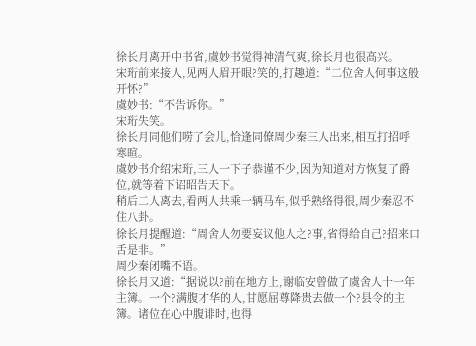徐长月离开中书省,虞妙书觉得神清气爽,徐长月也很高兴。
宋珩前来接人,见两人眉开眼?笑的,打趣道:“二位舍人何事这般开怀?”
虞妙书:“不告诉你。”
宋珩失笑。
徐长月同他们唠了会儿,恰逢同僚周少秦三人出来,相互打招呼寒暄。
虞妙书介绍宋珩,三人一下子恭谨不少,因为知道对方恢复了爵位,就等着下诏昭告天下。
稍后二人离去,看两人共乘一辆马车,似乎熟络得很,周少秦忍不住八卦。
徐长月提醒道:“周舍人勿要妄议他人之?事,省得给自己?招来口舌是非。”
周少秦闭嘴不语。
徐长月又道:“据说以?前在地方上,谢临安曾做了虞舍人十一年主簿。一个?满腹才华的人,甘愿屈尊降贵去做一个?县令的主簿。诸位在心中腹诽时,也得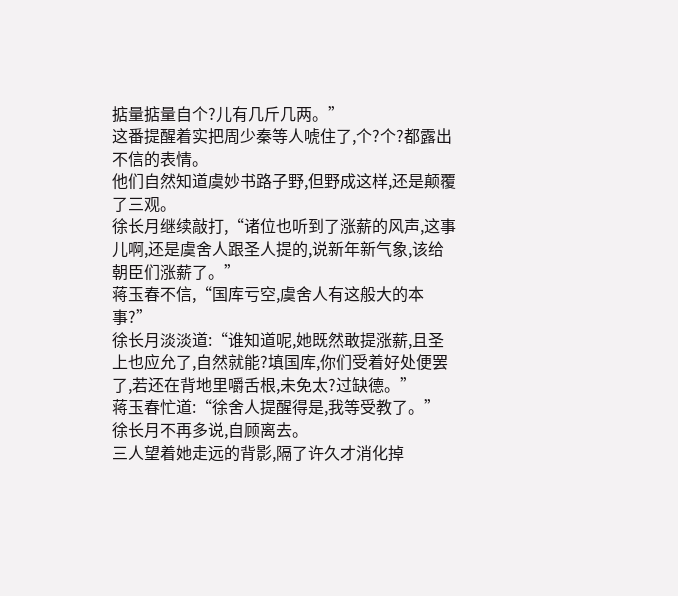掂量掂量自个?儿有几斤几两。”
这番提醒着实把周少秦等人唬住了,个?个?都露出不信的表情。
他们自然知道虞妙书路子野,但野成这样,还是颠覆了三观。
徐长月继续敲打,“诸位也听到了涨薪的风声,这事儿啊,还是虞舍人跟圣人提的,说新年新气象,该给朝臣们涨薪了。”
蒋玉春不信,“国库亏空,虞舍人有这般大的本事?”
徐长月淡淡道:“谁知道呢,她既然敢提涨薪,且圣上也应允了,自然就能?填国库,你们受着好处便罢了,若还在背地里嚼舌根,未免太?过缺德。”
蒋玉春忙道:“徐舍人提醒得是,我等受教了。”
徐长月不再多说,自顾离去。
三人望着她走远的背影,隔了许久才消化掉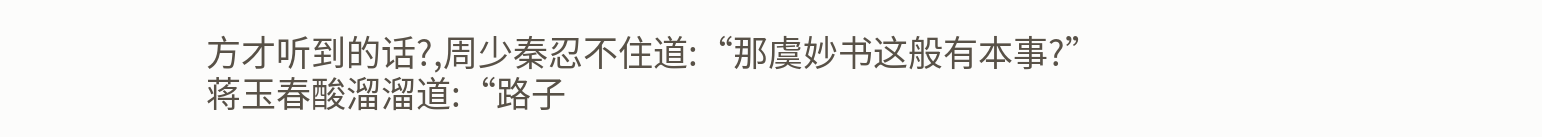方才听到的话?,周少秦忍不住道:“那虞妙书这般有本事?”
蒋玉春酸溜溜道:“路子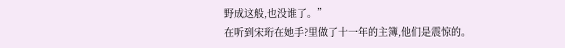野成这般,也没谁了。”
在听到宋珩在她手?里做了十一年的主簿,他们是震惊的。